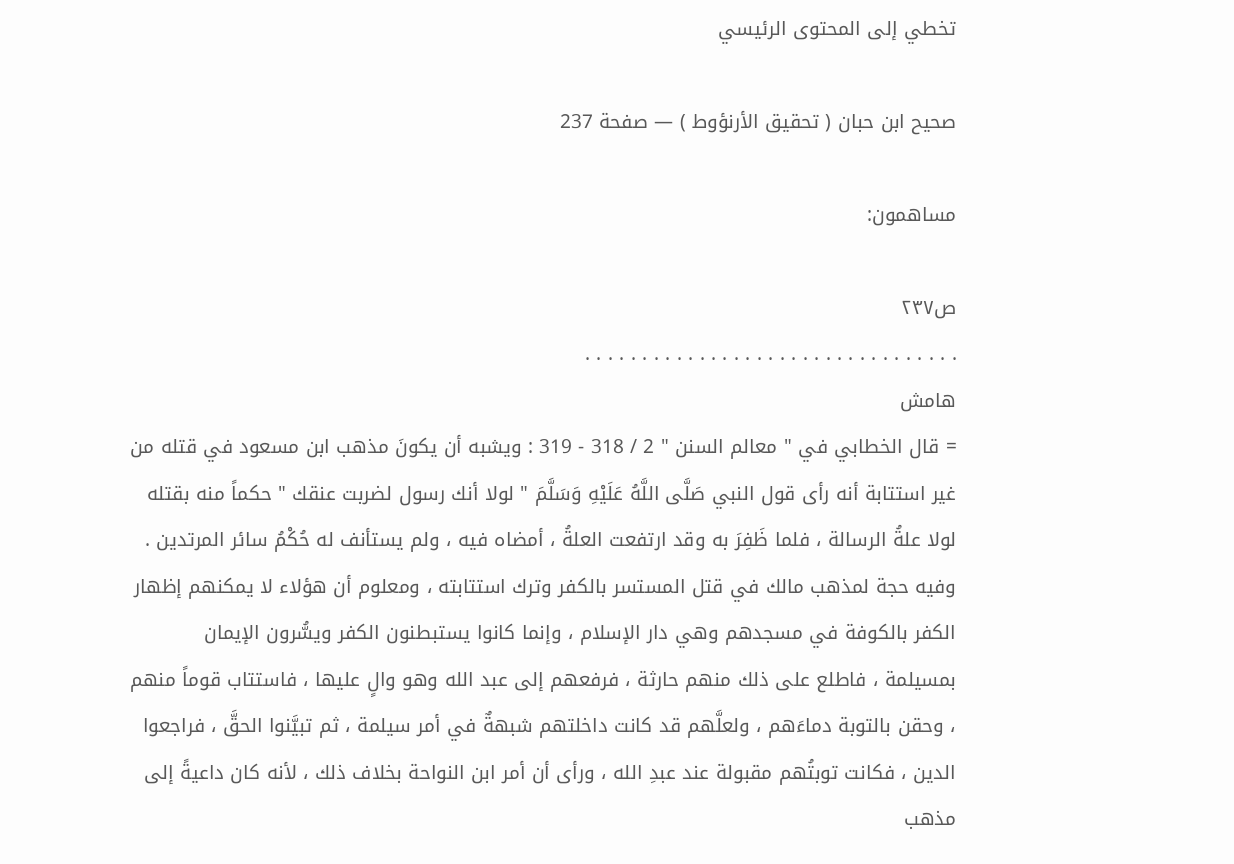تخطي إلى المحتوى الرئيسي

صحيح ابن حبان ( تحقيق الأرنؤوط ) — صفحة 237

مساهمون:

ص٢٣٧
. . . . . . . . . . . . . . . . . . . . . . . . . . . . . . . . .
هامش
= قال الخطابي في " معالم السنن " 2 / 318 - 319 : ويشبه أن يكونَ مذهب ابن مسعود في قتله من غير استتابة أنه رأى قول النبي صَلَّى اللَّهُ عَلَيْهِ وَسَلَّمَ " لولا أنك رسول لضربت عنقك " حكماً منه بقتله لولا علةُ الرسالة ، فلما ظَفِرَ به وقد ارتفعت العلةُ ، أمضاه فيه ، ولم يستأنف له حُكْمُ سائر المرتدين . وفيه حجة لمذهب مالك في قتل المستسر بالكفر وترك استتابته ، ومعلوم أن هؤلاء لا يمكنهم إظهار الكفر بالكوفة في مسجدهم وهي دار الإسلام ، وإنما كانوا يستبطنون الكفر ويسُّرون الإيمان بمسيلمة ، فاطلع على ذلك منهم حارثة ، فرفعهم إلى عبد الله وهو والٍ عليها ، فاستتاب قوماً منهم ، وحقن بالتوبة دماءَهم ، ولعلَّهم قد كانت داخلتهم شبهةٌ في أمر سيلمة ، ثم تبيَّنوا الحقَّ ، فراجعوا الدين ، فكانت توبتُهم مقبولة عند عبدِ الله ، ورأى أن أمر ابن النواحة بخلاف ذلك ، لأنه كان داعيةً إلى مذهب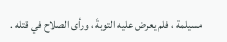مسيلمة ، فلم يعرض عليه التوبةَ ، ورأى الصلاح في قتله .